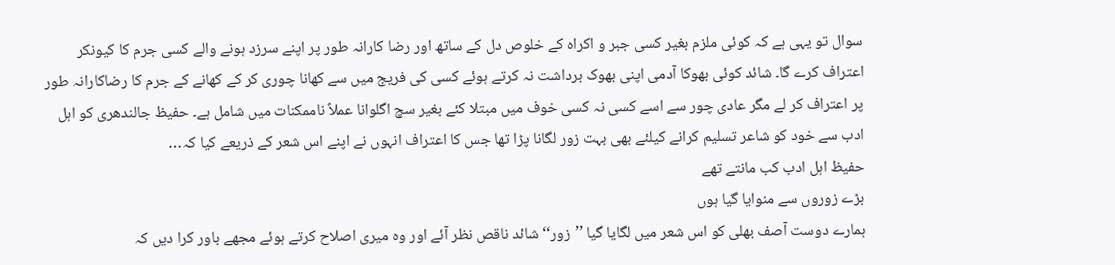سوال تو یہی ہے کہ کوئی ملزم بغیر کسی جبر و اکراہ کے خلوص دل کے ساتھ اور رضا کارانہ طور پر اپنے سرزد ہونے والے کسی جرم کا کیونکر اعتراف کرے گا۔ شائد کوئی بھوکا آدمی اپنی بھوک برداشت نہ کرتے ہوئے کسی کی فریج میں سے کھانا چوری کر کے کھانے کے جرم کا رضاکارانہ طور پر اعتراف کر لے مگر عادی چور سے اسے کسی نہ کسی خوف میں مبتلا کئے بغیر سچ اگلوانا عملاً ناممکنات میں شامل ہے۔ حفیظ جالندھری کو اہل ادب سے خود کو شاعر تسلیم کرانے کیلئے بھی بہت زور لگانا پڑا تھا جس کا اعتراف انہوں نے اپنے اس شعر کے ذریعے کیا کہ…
حفیظ اہل ادب کب مانتے تھے
بڑے زوروں سے منوایا گیا ہوں
ہمارے دوست آصف بھلی کو اس شعر میں لگایا گیا ’’زور‘‘ شائد ناقص نظر آئے اور وہ میری اصلاح کرتے ہوئے مجھے باور کرا دیں کہ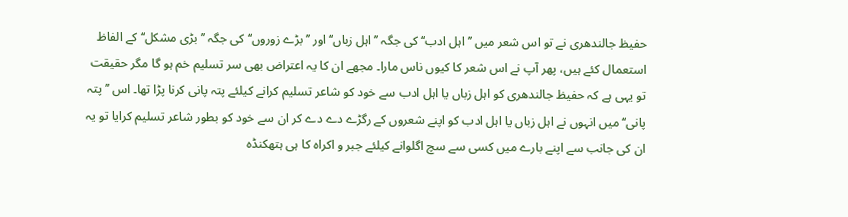حفیظ جالندھری نے تو اس شعر میں ’’اہل ادب‘‘ کی جگہ ’’اہل زباں‘‘ اور ’’بڑے زوروں‘‘ کی جگہ ’’بڑی مشکل‘‘ کے الفاظ استعمال کئے ہیں، پھر آپ نے اس شعر کا کیوں ناس مارا۔ مجھے ان کا یہ اعتراض بھی سر تسلیم خم ہو گا مگر حقیقت تو یہی ہے کہ حفیظ جالندھری کو اہل زباں یا اہل ادب سے خود کو شاعر تسلیم کرانے کیلئے پتہ پانی کرنا پڑا تھا۔ اس ’’پتہ پانی‘‘ میں انہوں نے اہل زباں یا اہل ادب کو اپنے شعروں کے رگڑے دے دے کر ان سے خود کو بطور شاعر تسلیم کرایا تو یہ ان کی جانب سے اپنے بارے میں کسی سے سچ اگلوانے کیلئے جبر و اکراہ کا ہی ہتھکنڈہ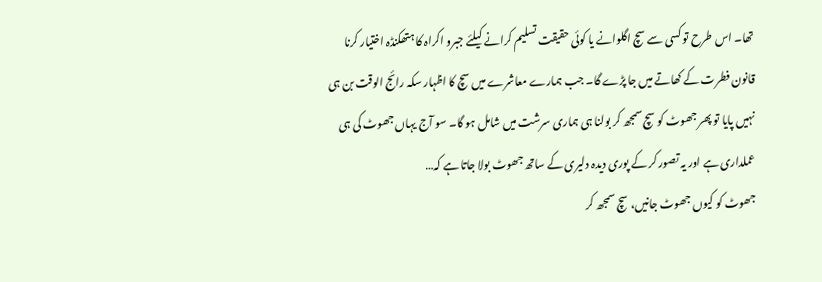تھا۔ اس طرح تو کسی سے سچ اگلوانے یا کوئی حقیقت تسلیم کرانے کیلئے جبرو اکراہ کا ہتھکنڈہ اختیار کرنا قانون فطرت کے کھاتے میں جا پڑے گا۔ جب ہمارے معاشرے میں سچ کا اظہار سکہ رائج الوقت بن ہی نہیں پایا تو پھر جھوٹ کو سچ سمجھ کر بولنا ہی ہماری سرشت میں شامل ہو گا۔ سو آج یہاں جھوٹ کی ہی عملداری ہے اور یہ تصور کر کے پوری دیدہ دلیری کے ساتھ جھوٹ بولا جاتا ہے کہ…
جھوٹ کو کیوں جھوٹ جانیں، سچ سمجھ کر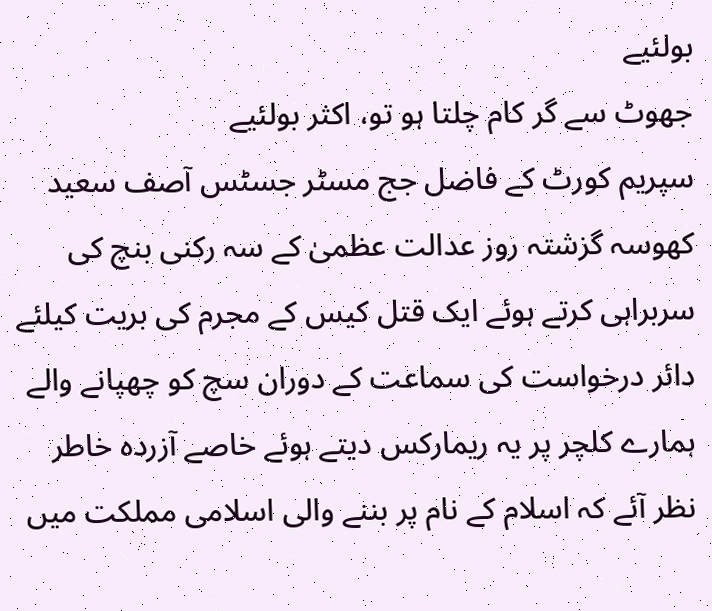بولئیے
جھوٹ سے گر کام چلتا ہو تو، اکثر بولئیے
سپریم کورٹ کے فاضل جج مسٹر جسٹس آصف سعید کھوسہ گزشتہ روز عدالت عظمیٰ کے سہ رکنی بنچ کی سربراہی کرتے ہوئے ایک قتل کیس کے مجرم کی بریت کیلئے دائر درخواست کی سماعت کے دوران سچ کو چھپانے والے ہمارے کلچر پر یہ ریمارکس دیتے ہوئے خاصے آزردہ خاطر نظر آئے کہ اسلام کے نام پر بننے والی اسلامی مملکت میں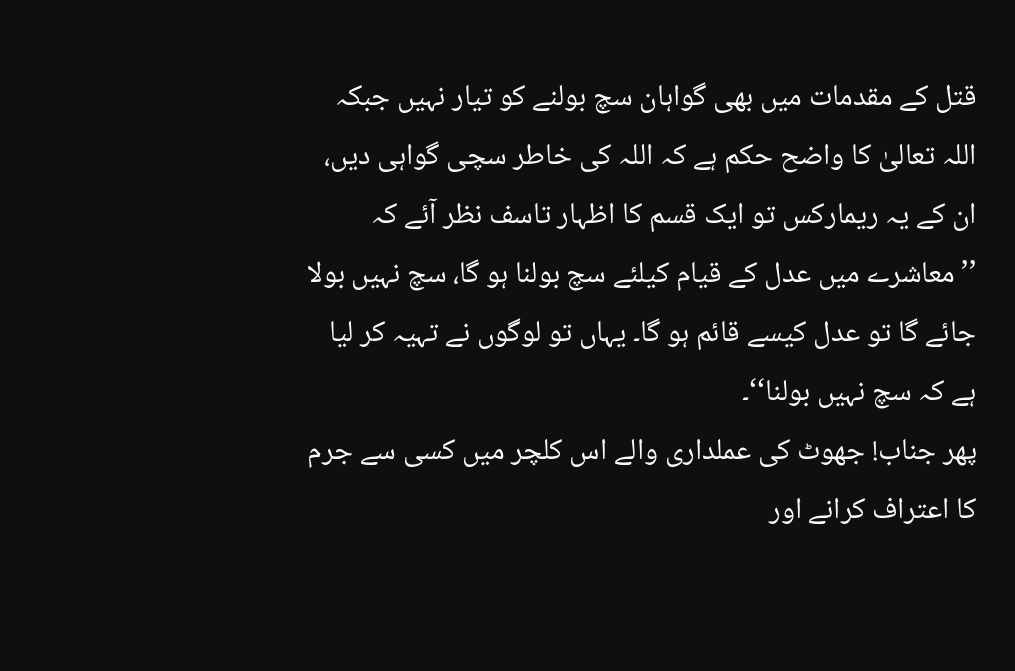قتل کے مقدمات میں بھی گواہان سچ بولنے کو تیار نہیں جبکہ اللہ تعالیٰ کا واضح حکم ہے کہ اللہ کی خاطر سچی گواہی دیں، ان کے یہ ریمارکس تو ایک قسم کا اظہار تاسف نظر آئے کہ ’’معاشرے میں عدل کے قیام کیلئے سچ بولنا ہو گا، سچ نہیں بولا جائے گا تو عدل کیسے قائم ہو گا۔ یہاں تو لوگوں نے تہیہ کر لیا ہے کہ سچ نہیں بولنا‘‘۔
پھر جناب! جھوٹ کی عملداری والے اس کلچر میں کسی سے جرم کا اعتراف کرانے اور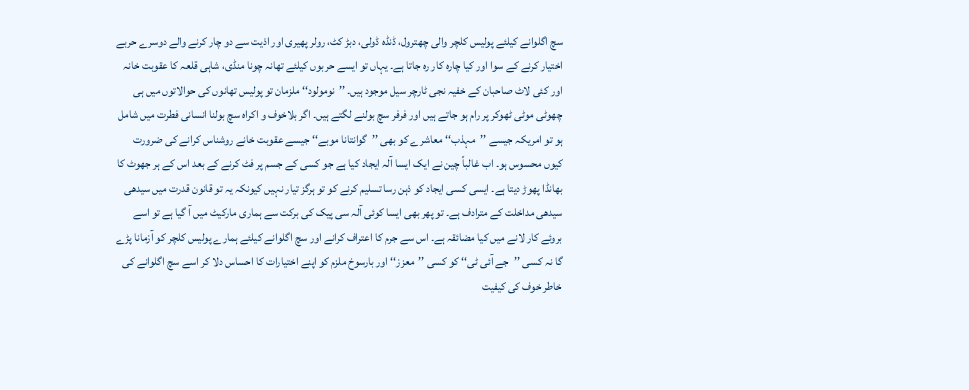سچ اگلوانے کیلئے پولیس کلچر والی چھترول، ڈنڈہ ڈولی، دبڑ کٹ، رولر پھیری اور اذیت سے دو چار کرنے والے دوسرے حربے اختیار کرنے کے سوا اور کیا چارہ کار رہ جاتا ہے۔ یہاں تو ایسے حربوں کیلئے تھانہ چونا منڈی، شاہی قلعہ کا عقوبت خانہ اور کئی لاٹ صاحبان کے خفیہ نجی ٹارچر سیل موجود ہیں۔ ’’نومولود‘‘ ملزمان تو پولیس تھانوں کی حوالاتوں میں ہی چھوٹی موٹی ٹھوکر پر رام ہو جاتے ہیں اور فرفر سچ بولنے لگتے ہیں۔ اگر بلاخوف و اکراہ سچ بولنا انسانی فطرت میں شامل ہو تو امریکہ جیسے ’’مہذب‘‘ معاشرے کو بھی ’’گوانتانا موبے‘‘ جیسے عقوبت خانے روشناس کرانے کی ضرورت کیوں محسوس ہو۔ اب غالباً چین نے ایک ایسا آلہ ایجاد کیا ہے جو کسی کے جسم پر فٹ کرنے کے بعد اس کے ہر جھوٹ کا بھانڈا پھوڑ دیتا ہے۔ ایسی کسی ایجاد کو ذہن رسا تسلیم کرنے کو تو ہرگز تیار نہیں کیونکہ یہ تو قانون قدرت میں سیدھی سیدھی مداخلت کے مترادف ہے۔ تو پھر بھی ایسا کوئی آلہ سی پیک کی برکت سے ہماری مارکیٹ میں آ گیا ہے تو اسے بروئے کار لانے میں کیا مضائقہ ہے۔ اس سے جرم کا اعتراف کرانے اور سچ اگلوانے کیلئے ہمارے پولیس کلچر کو آزمانا پڑے گا نہ کسی ’’جے آئی ٹی‘‘ کو کسی ’’معزز‘‘ اور بارسوخ ملزم کو اپنے اختیارات کا احساس دلا کر اسے سچ اگلوانے کی خاطر خوف کی کیفیت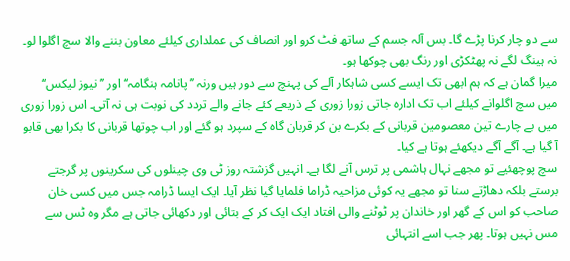سے دو چار کرنا پڑے گا۔ بس آلہ جسم کے ساتھ فٹ کرو اور انصاف کی عملداری کیلئے معاون بننے والا سچ اگلوا لو۔ نہ ہینگ لگے نہ پھٹکڑی اور رنگ بھی چوکھا ہو۔
میرا گمان ہے کہ ہم ابھی تک ایسے کسی شاہکار آلے کی پہنچ سے دور ہیں ورنہ ’’پانامہ ہنگامہ‘‘ اور ’’نیوز لیکس‘‘ میں سچ اگلوانے کیلئے اب تک ادارہ جاتی زورا زوری کے ذریعے کئے جانے والے تردد کی نوبت ہی نہ آتی۔ اس زورا زوری میں بے چارے تین معصومین قربانی کے بکرے بن کر قربان گاہ کے سپرد ہو گئے اور اب چوتھا قربانی کا بکرا بھی قابو آ گیا ہے۔ آگے آگے دیکھئے ہوتا ہے کیا۔
سچ پوچھئیے تو مجھے نہال ہاشمی پر ترس آنے لگا ہے۔ انہیں گزشتہ روز ٹی وی چینلوں کی سکرینوں پر گرجتے برستے بلکہ دھاڑتے سنا تو مجھے یہ کوئی مزاحیہ ڈراما فلمایا گیا نظر آیا۔ ایک ایسا ڈرامہ جس میں کسی خان صاحب کو اس کے گھر اور خاندان پر ٹوٹنے والی افتاد ایک ایک کر کے بتائی اور دکھائی جاتی ہے مگر وہ ٹس سے مس نہیں ہوتا۔ پھر جب اسے انتہائی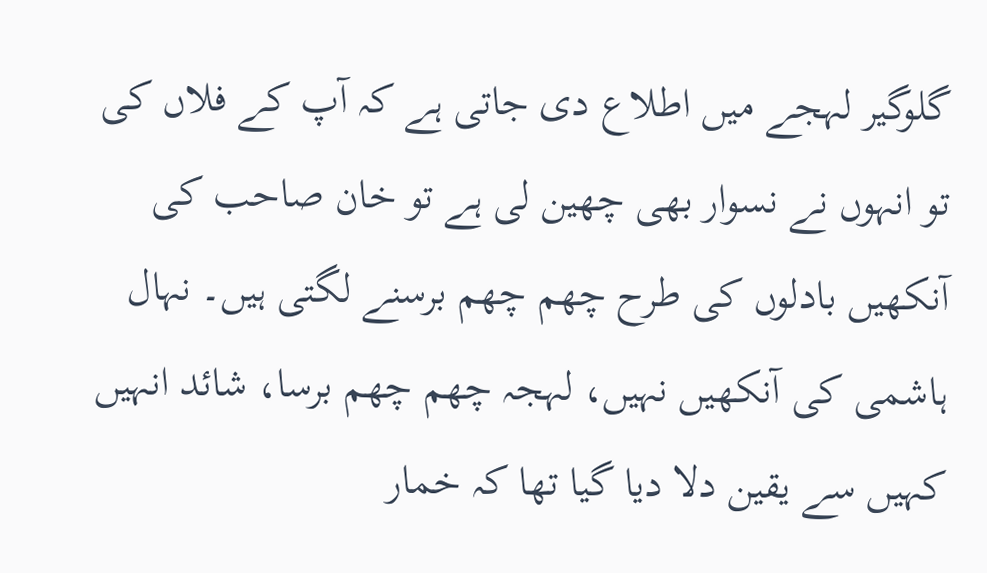گلوگیر لہجے میں اطلاع دی جاتی ہے کہ آپ کے فلاں کی تو انہوں نے نسوار بھی چھین لی ہے تو خان صاحب کی آنکھیں بادلوں کی طرح چھم چھم برسنے لگتی ہیں۔ نہال ہاشمی کی آنکھیں نہیں، لہجہ چھم چھم برسا، شائد انہیں کہیں سے یقین دلا دیا گیا تھا کہ خمار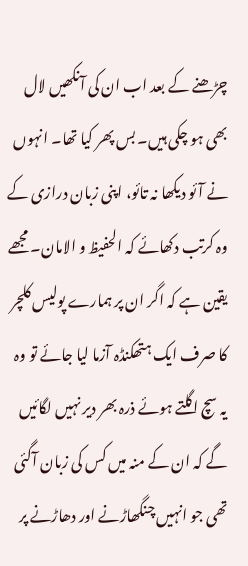چڑھنے کے بعد اب ان کی آنکھیں لال بھی ہو چکی ہیں۔ بس پھر کیا تھا۔ انہوں نے آئو دیکھا نہ تائو، اپنی زبان درازی کے وہ کرتب دکھائے کہ الحفیظ و الامان۔ مجھے یقین ہے کہ اگر ان پر ہمارے پولیس کلچر کا صرف ایک ہتھکنڈہ آزما لیا جائے تو وہ یہ سچ اگلتے ہوئے ذرہ بھر دیر نہیں لگائیں گے کہ ان کے منہ میں کس کی زبان آگئی تھی جو انہیں چنگھاڑنے اور دھاڑنے پر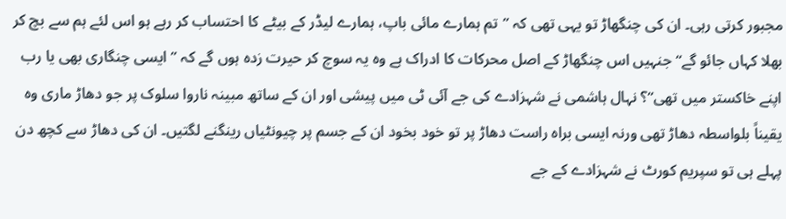مجبور کرتی رہی۔ ان کی چنگھاڑ تو یہی تھی کہ ’’تم ہمارے مائی باپ، ہمارے لیڈر کے بیٹے کا احتساب کر رہے ہو اس لئے ہم سے بچ کر بھلا کہاں جائو گے‘‘ جنہیں اس چنگھاڑ کے اصل محرکات کا ادراک ہے وہ یہ سوچ کر حیرت زدہ ہوں گے کہ ’’ایسی چنگاری بھی یا رب اپنے خاکستر میں تھی‘‘؟ نہال ہاشمی نے شہزادے کی جے آئی ٹی میں پیشی اور ان کے ساتھ مبینہ ناروا سلوک پر جو دھاڑ ماری وہ یقیناً بلواسطہ دھاڑ تھی ورنہ ایسی براہ راست دھاڑ پر تو خود بخود ان کے جسم پر چیونٹیاں رینگنے لگتیں۔ ان کی دھاڑ سے کچھ دن پہلے ہی تو سپریم کورٹ نے شہزادے کے جے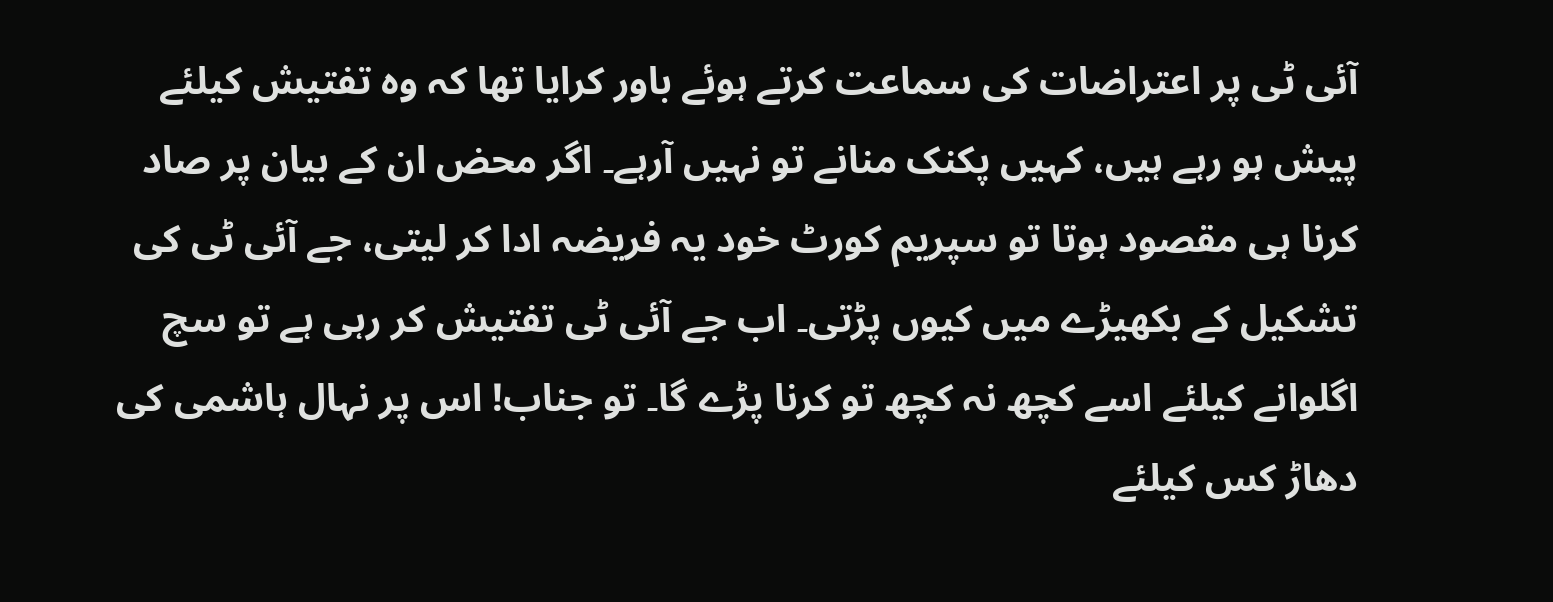آئی ٹی پر اعتراضات کی سماعت کرتے ہوئے باور کرایا تھا کہ وہ تفتیش کیلئے پیش ہو رہے ہیں، کہیں پکنک منانے تو نہیں آرہے۔ اگر محض ان کے بیان پر صاد کرنا ہی مقصود ہوتا تو سپریم کورٹ خود یہ فریضہ ادا کر لیتی، جے آئی ٹی کی تشکیل کے بکھیڑے میں کیوں پڑتی۔ اب جے آئی ٹی تفتیش کر رہی ہے تو سچ اگلوانے کیلئے اسے کچھ نہ کچھ تو کرنا پڑے گا۔ تو جناب! اس پر نہال ہاشمی کی دھاڑ کس کیلئے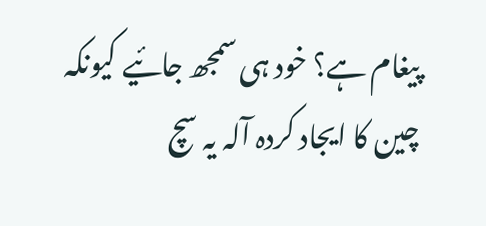پیغام ہے؟ خود ہی سمجھ جائیے کیونکہ چین کا ایجاد کردہ آلہ یہ سچ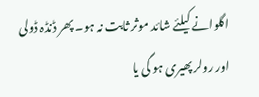اگلوانے کیلئے شائد موثر ثابت نہ ہو۔ پھر ڈنڈہ ڈولی اور رولر پھیری ہو گی یا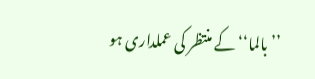’’بالما‘‘ کے منتظر کی عملداری ہو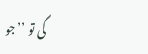گی تو ’’جو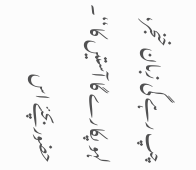چپ رہے گی زبان خنجر، لہو پکارے گا آستیں کا‘‘۔ حضور بچئے اس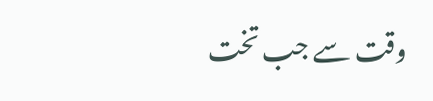وقت سے جب تخت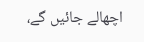اچھالے جائیں گے،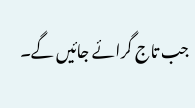جب تاج گرائے جائیں گے۔